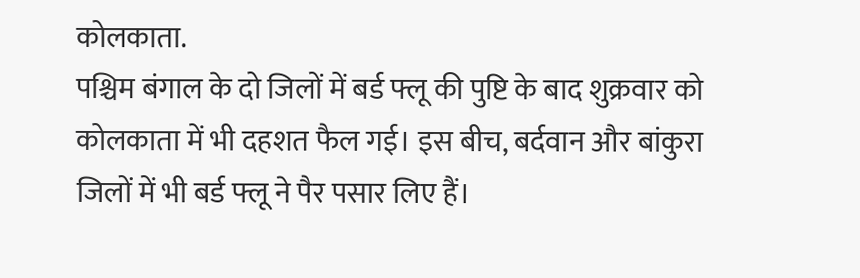कोलकाता.
पश्चिम बंगाल के दो जिलों में बर्ड फ्लू की पुष्टि के बाद शुक्रवार को कोलकाता में भी दहशत फैल गई। इस बीच, बर्दवान और बांकुरा जिलों में भी बर्ड फ्लू ने पैर पसार लिए हैं।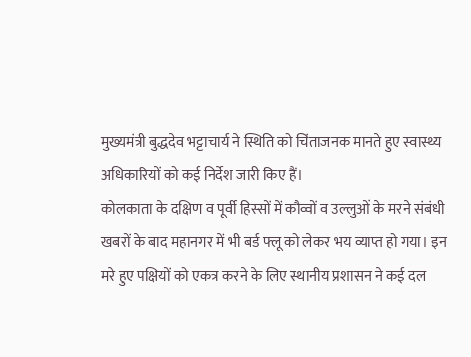मुख्यमंत्री बुद्धदेव भट्टाचार्य ने स्थिति को चिंताजनक मानते हुए स्वास्थ्य अधिकारियों को कई निर्देश जारी किए हैं।
कोलकाता के दक्षिण व पूर्वी हिस्सों में कौव्वों व उल्लुओं के मरने संबंधी खबरों के बाद महानगर में भी बर्ड फ्लू को लेकर भय व्याप्त हो गया। इन मरे हुए पक्षियों को एकत्र करने के लिए स्थानीय प्रशासन ने कई दल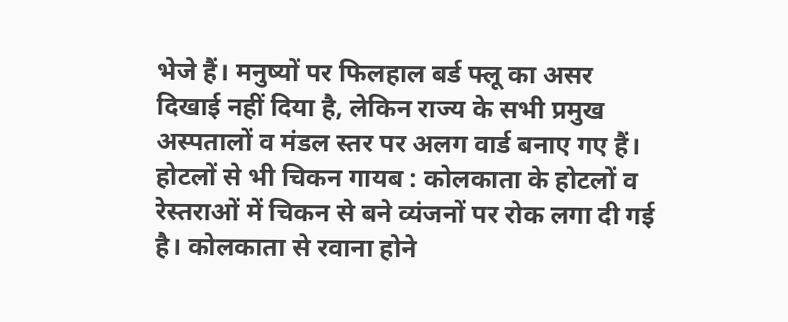भेजे हैं। मनुष्यों पर फिलहाल बर्ड फ्लू का असर दिखाई नहीं दिया है, लेकिन राज्य के सभी प्रमुख अस्पतालों व मंडल स्तर पर अलग वार्ड बनाए गए हैं।
होटलों से भी चिकन गायब : कोलकाता के होटलों व रेस्तराओं में चिकन से बने व्यंजनों पर रोक लगा दी गई है। कोलकाता से रवाना होने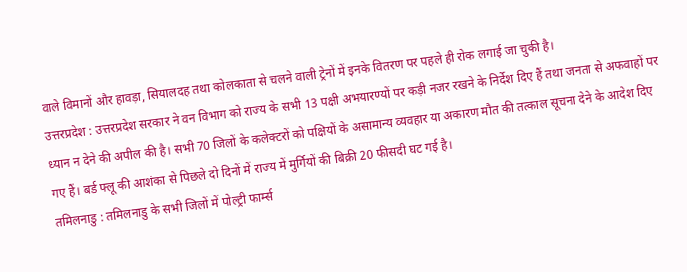वाले विमानों और हावड़ा, सियालदह तथा कोलकाता से चलने वाली ट्रेनों में इनके वितरण पर पहले ही रोक लगाई जा चुकी है।
उत्तरप्रदेश : उत्तरप्रदेश सरकार ने वन विभाग को राज्य के सभी 13 पक्षी अभयारण्यों पर कड़ी नजर रखने के निर्देश दिए हैं तथा जनता से अफवाहों पर ध्यान न देने की अपील की है। सभी 70 जिलों के कलेक्टरों को पक्षियों के असामान्य व्यवहार या अकारण मौत की तत्काल सूचना देने के आदेश दिए गए हैं। बर्ड फ्लू की आशंका से पिछले दो दिनों में राज्य में मुर्गियों की बिक्री 20 फीसदी घट गई है।
तमिलनाडु : तमिलनाडु के सभी जिलों में पोल्ट्री फार्म्स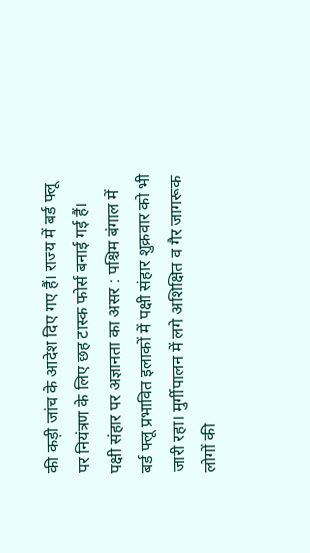की कड़ी जांच के आदेश दिए गए हैं। राज्य में बर्ड फ्लू पर नियंत्रण के लिए छह टास्क फोर्स बनाई गई हैं।
पक्षी संहार पर अज्ञानता का असर : पश्चिम बंगाल में बर्ड फ्लू प्रभावित इलाकों में पक्षी संहार शुक्रवार को भी जारी रहा। मुर्गीपालन में लगे अशिक्षित व गैर जागरूक लोगों की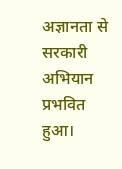अज्ञानता से सरकारी अभियान प्रभवित हुआ।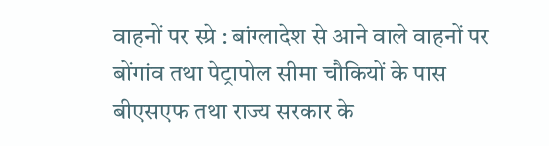वाहनों पर स्प्रे : बांग्लादेश से आने वाले वाहनों पर बोंगांव तथा पेट्रापोल सीमा चौकियों के पास बीएसएफ तथा राज्य सरकार के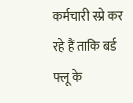कर्मचारी स्प्रे कर रहे हैं ताकि बर्ड फ्लू के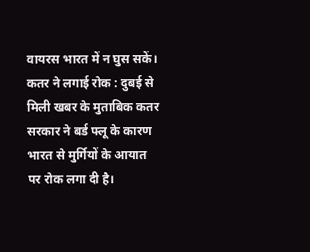वायरस भारत में न घुस सकें।
कतर ने लगाई रोक : दुबई से मिली खबर के मुताबिक कतर सरकार ने बर्ड फ्लू के कारण भारत से मुर्गियों के आयात पर रोक लगा दी है।